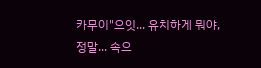카무이"으잇... 유치하게 뭐야, 정말... 속으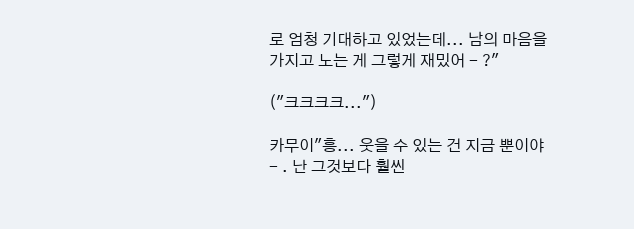로 엄청 기대하고 있었는데... 남의 마음을 가지고 노는 게 그렇게 재밌어 - ?"

("크크크크...")

카무이"흥... 웃을 수 있는 건 지금 뿐이야 - . 난 그것보다 훨씬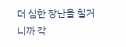더 심한 장난을 칠거니까 각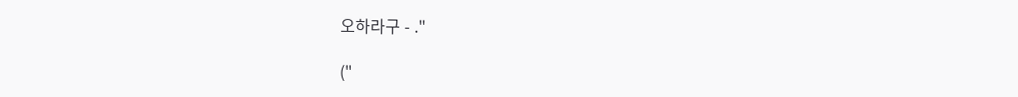오하라구 - ."

("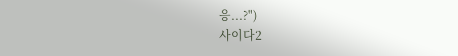응...?")
사이다2